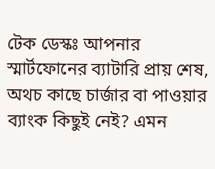টেক ডেস্কঃ আপনার স্মার্টফোনের ব্যাটারি প্রায় শেষ, অথচ কাছে চার্জার বা পাওয়ার ব্যাংক কিছুই নেই? এমন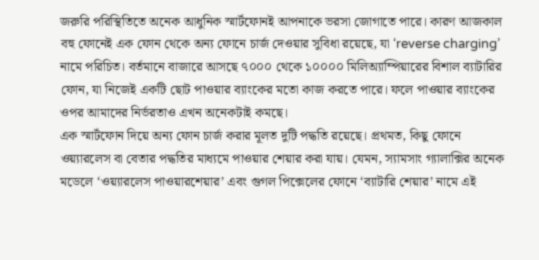জরুরি পরিস্থিতিতে অনেক আধুনিক স্মার্টফোনই আপনাকে ভরসা জোগাতে পারে। কারণ আজকাল বহু ফোনেই এক ফোন থেকে অন্য ফোনে চার্জ দেওয়ার সুবিধা রয়েছে, যা ‘reverse charging’ নামে পরিচিত। বর্তমানে বাজারে আসছে ৭০০০ থেকে ১০০০০ মিলিঅ্যাম্পিয়ারের বিশাল ব্যাটারির ফোন, যা নিজেই একটি ছোট পাওয়ার ব্যাংকের মতো কাজ করতে পারে। ফলে পাওয়ার ব্যাংকের ওপর আমাদের নির্ভরতাও এখন অনেকটাই কমছে।
এক স্মার্টফোন দিয়ে অন্য ফোন চার্জ করার মূলত দুটি পদ্ধতি রয়েছে। প্রথমত, কিছু ফোনে ওয়্যারলেস বা বেতার পদ্ধতির মাধ্যমে পাওয়ার শেয়ার করা যায়। যেমন, স্যামসাং গ্যালাক্সির অনেক মডেলে ‘ওয়্যারলেস পাওয়ারশেয়ার’ এবং গুগল পিক্সেলের ফোনে ‘ব্যাটারি শেয়ার’ নামে এই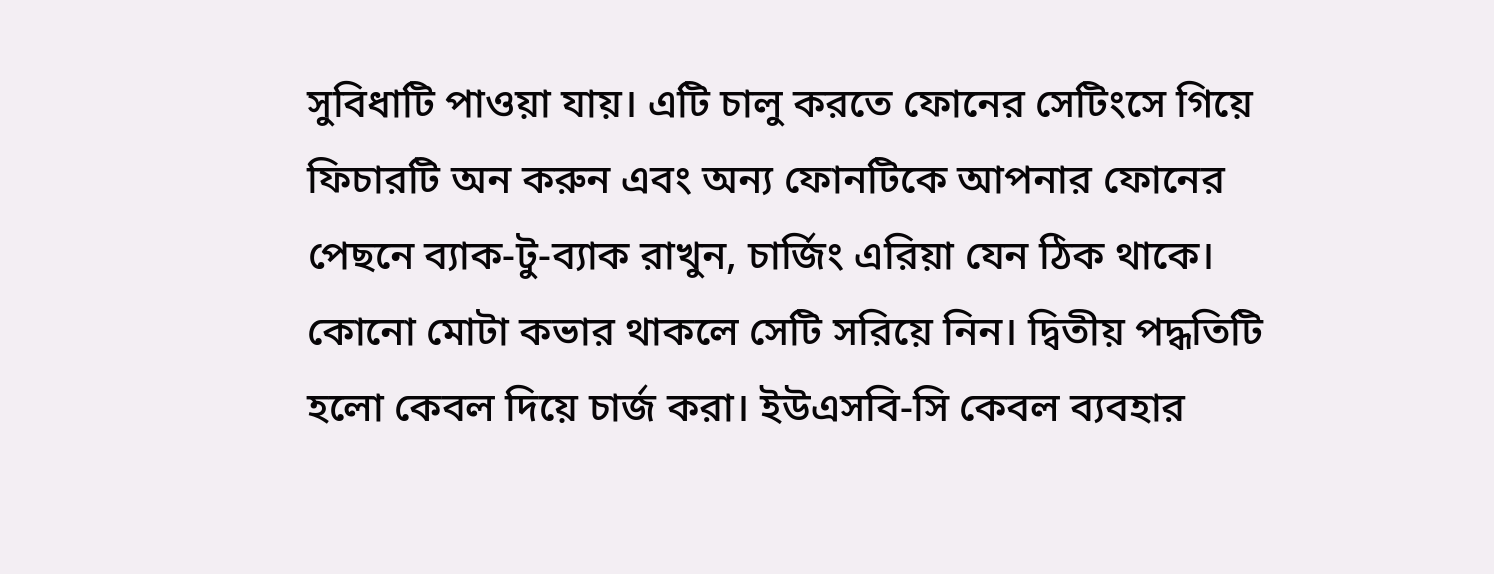সুবিধাটি পাওয়া যায়। এটি চালু করতে ফোনের সেটিংসে গিয়ে ফিচারটি অন করুন এবং অন্য ফোনটিকে আপনার ফোনের পেছনে ব্যাক-টু-ব্যাক রাখুন, চার্জিং এরিয়া যেন ঠিক থাকে। কোনো মোটা কভার থাকলে সেটি সরিয়ে নিন। দ্বিতীয় পদ্ধতিটি হলো কেবল দিয়ে চার্জ করা। ইউএসবি-সি কেবল ব্যবহার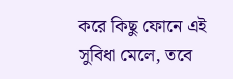করে কিছু ফোনে এই সুবিধা মেলে, তবে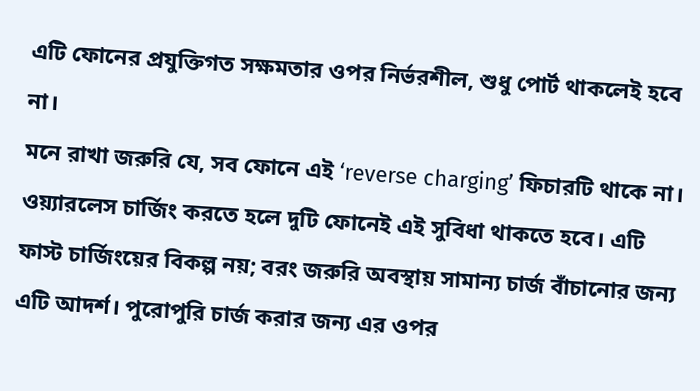এটি ফোনের প্রযুক্তিগত সক্ষমতার ওপর নির্ভরশীল, শুধু পোর্ট থাকলেই হবে না।
মনে রাখা জরুরি যে, সব ফোনে এই ‘reverse charging’ ফিচারটি থাকে না। ওয়্যারলেস চার্জিং করতে হলে দুটি ফোনেই এই সুবিধা থাকতে হবে। এটি ফাস্ট চার্জিংয়ের বিকল্প নয়; বরং জরুরি অবস্থায় সামান্য চার্জ বাঁচানোর জন্য এটি আদর্শ। পুরোপুরি চার্জ করার জন্য এর ওপর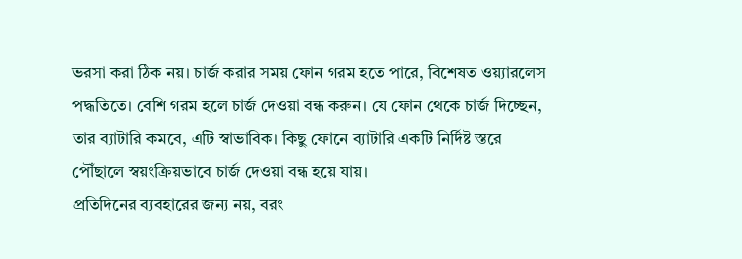ভরসা করা ঠিক নয়। চার্জ করার সময় ফোন গরম হতে পারে, বিশেষত ওয়্যারলেস পদ্ধতিতে। বেশি গরম হলে চার্জ দেওয়া বন্ধ করুন। যে ফোন থেকে চার্জ দিচ্ছেন, তার ব্যাটারি কমবে, এটি স্বাভাবিক। কিছু ফোনে ব্যাটারি একটি নির্দিষ্ট স্তরে পৌঁছালে স্বয়ংক্রিয়ভাবে চার্জ দেওয়া বন্ধ হয়ে যায়।
প্রতিদিনের ব্যবহারের জন্য নয়, বরং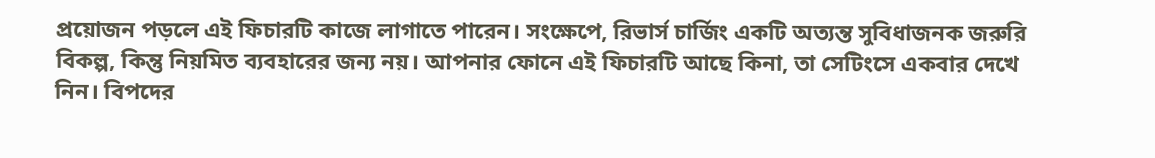প্রয়োজন পড়লে এই ফিচারটি কাজে লাগাতে পারেন। সংক্ষেপে, রিভার্স চার্জিং একটি অত্যন্ত সুবিধাজনক জরুরি বিকল্প, কিন্তু নিয়মিত ব্যবহারের জন্য নয়। আপনার ফোনে এই ফিচারটি আছে কিনা, তা সেটিংসে একবার দেখে নিন। বিপদের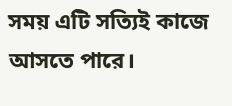সময় এটি সত্যিই কাজে আসতে পারে।